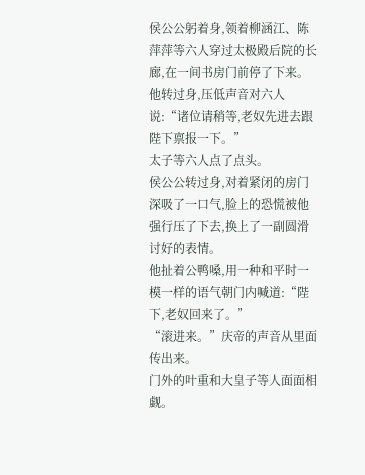侯公公躬着身,领着柳涵江、陈萍萍等六人穿过太极殿后院的长廊,在一间书房门前停了下来。
他转过身,压低声音对六人说:“诸位请稍等,老奴先进去跟陛下禀报一下。”
太子等六人点了点头。
侯公公转过身,对着紧闭的房门深吸了一口气,脸上的恐慌被他强行压了下去,换上了一副圆滑讨好的表情。
他扯着公鸭嗓,用一种和平时一模一样的语气朝门内喊道:“陛下,老奴回来了。”
“滚进来。”庆帝的声音从里面传出来。
门外的叶重和大皇子等人面面相觑。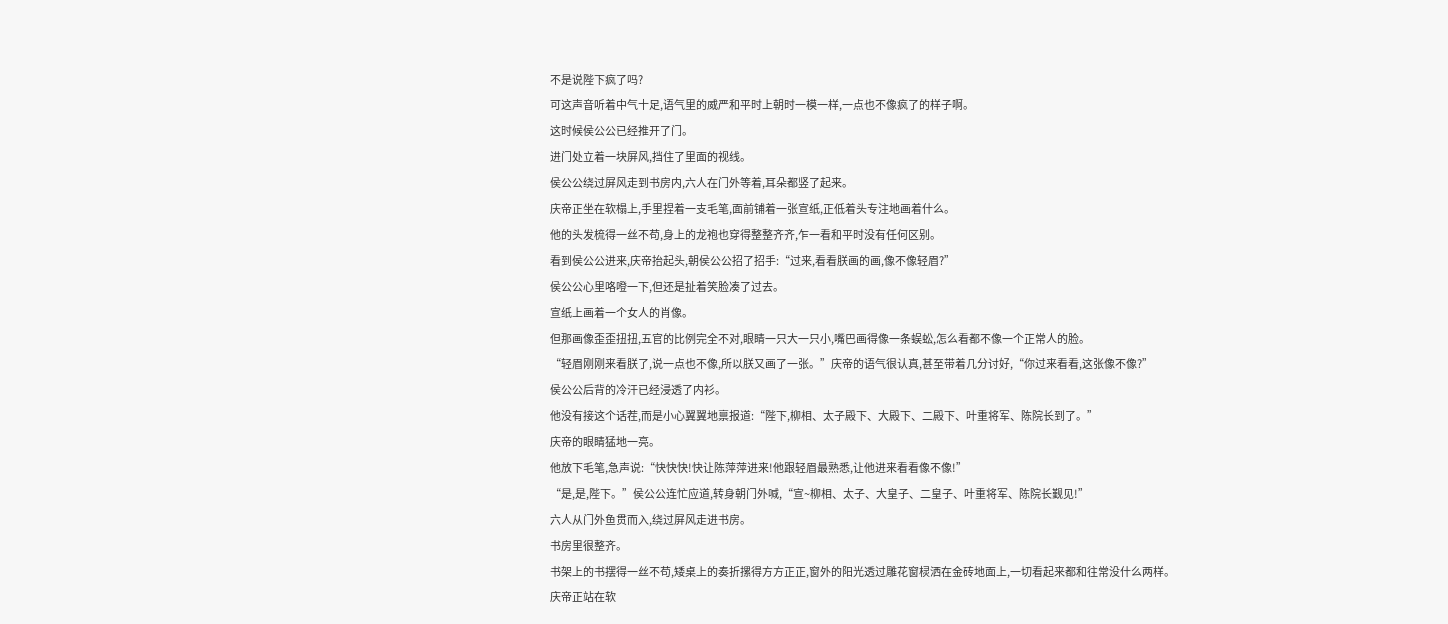不是说陛下疯了吗?
可这声音听着中气十足,语气里的威严和平时上朝时一模一样,一点也不像疯了的样子啊。
这时候侯公公已经推开了门。
进门处立着一块屏风,挡住了里面的视线。
侯公公绕过屏风走到书房内,六人在门外等着,耳朵都竖了起来。
庆帝正坐在软榻上,手里捏着一支毛笔,面前铺着一张宣纸,正低着头专注地画着什么。
他的头发梳得一丝不苟,身上的龙袍也穿得整整齐齐,乍一看和平时没有任何区别。
看到侯公公进来,庆帝抬起头,朝侯公公招了招手:“过来,看看朕画的画,像不像轻眉?”
侯公公心里咯噔一下,但还是扯着笑脸凑了过去。
宣纸上画着一个女人的肖像。
但那画像歪歪扭扭,五官的比例完全不对,眼睛一只大一只小,嘴巴画得像一条蜈蚣,怎么看都不像一个正常人的脸。
“轻眉刚刚来看朕了,说一点也不像,所以朕又画了一张。”庆帝的语气很认真,甚至带着几分讨好,“你过来看看,这张像不像?”
侯公公后背的冷汗已经浸透了内衫。
他没有接这个话茬,而是小心翼翼地禀报道:“陛下,柳相、太子殿下、大殿下、二殿下、叶重将军、陈院长到了。”
庆帝的眼睛猛地一亮。
他放下毛笔,急声说:“快快快!快让陈萍萍进来!他跟轻眉最熟悉,让他进来看看像不像!”
“是,是,陛下。”侯公公连忙应道,转身朝门外喊,“宣~柳相、太子、大皇子、二皇子、叶重将军、陈院长觐见!”
六人从门外鱼贯而入,绕过屏风走进书房。
书房里很整齐。
书架上的书摆得一丝不苟,矮桌上的奏折摞得方方正正,窗外的阳光透过雕花窗棂洒在金砖地面上,一切看起来都和往常没什么两样。
庆帝正站在软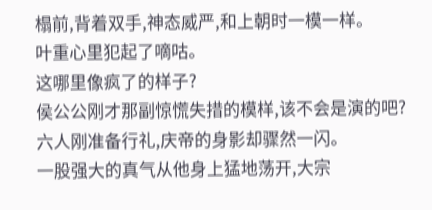榻前,背着双手,神态威严,和上朝时一模一样。
叶重心里犯起了嘀咕。
这哪里像疯了的样子?
侯公公刚才那副惊慌失措的模样,该不会是演的吧?
六人刚准备行礼,庆帝的身影却骤然一闪。
一股强大的真气从他身上猛地荡开,大宗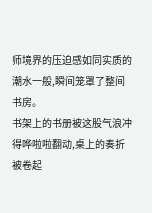师境界的压迫感如同实质的潮水一般,瞬间笼罩了整间书房。
书架上的书册被这股气浪冲得哗啦啦翻动,桌上的奏折被卷起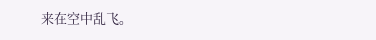来在空中乱飞。